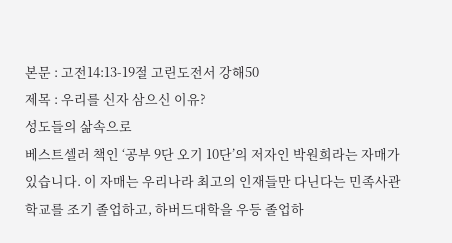본문 : 고전14:13-19절 고린도전서 강해50
제목 : 우리를 신자 삼으신 이유?
성도들의 삶속으로
베스트셀러 책인 ‘공부 9단 오기 10단’의 저자인 박원희라는 자매가 있습니다. 이 자매는 우리나라 최고의 인재들만 다닌다는 민족사관학교를 조기 졸업하고, 하버드대학을 우등 졸업하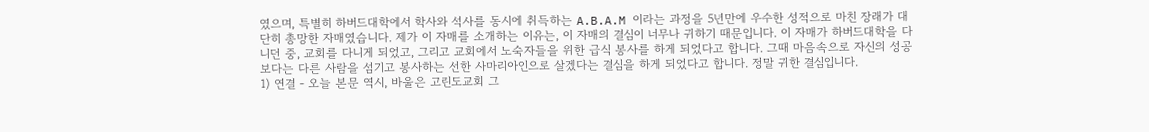였으며, 특별히 하버드대학에서 학사와 석사를 동시에 취득하는 A.B.A.M 이라는 과정을 5년만에 우수한 성적으로 마친 장래가 대단히 총망한 자매였습니다. 제가 이 자매를 소개하는 이유는, 이 자매의 결심이 너무나 귀하기 때문입니다. 이 자매가 하버드대학을 다니던 중, 교회를 다니게 되었고, 그리고 교회에서 노숙자들을 위한 급식 봉사를 하게 되었다고 합니다. 그때 마음속으로 자신의 성공 보다는 다른 사람을 섬기고 봉사하는 선한 사마리아인으로 살겠다는 결심을 하게 되었다고 합니다. 정말 귀한 결심입니다.
1) 연결 - 오늘 본문 역시, 바울은 고린도교회 그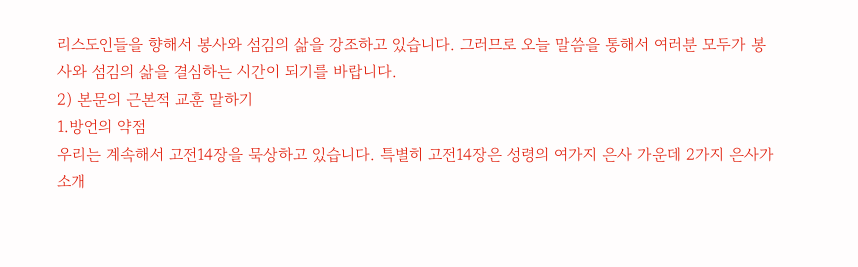리스도인들을 향해서 봉사와 섬김의 삶을 강조하고 있습니다. 그러므로 오늘 말씀을 통해서 여러분 모두가 봉사와 섬김의 삶을 결심하는 시간이 되기를 바랍니다.
2) 본문의 근본적 교훈 말하기
1.방언의 약점
우리는 계속해서 고전14장을 묵상하고 있습니다. 특별히 고전14장은 성령의 여가지 은사 가운데 2가지 은사가 소개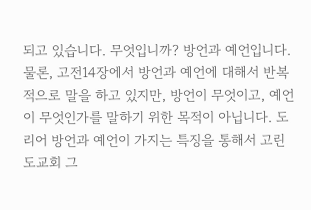되고 있습니다. 무엇입니까? 방언과 예언입니다. 물론, 고전14장에서 방언과 예언에 대해서 반복적으로 말을 하고 있지만, 방언이 무엇이고, 예언이 무엇인가를 말하기 위한 목적이 아닙니다. 도리어 방언과 예언이 가지는 특징을 통해서 고린도교회 그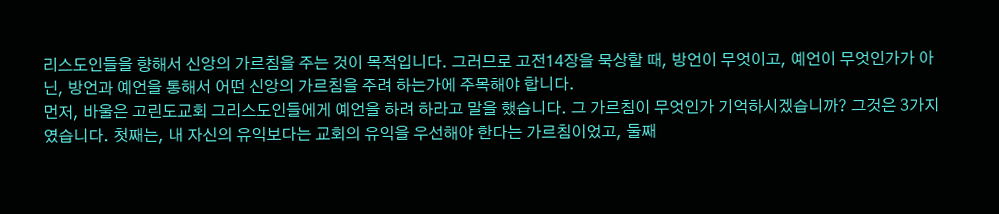리스도인들을 향해서 신앙의 가르침을 주는 것이 목적입니다. 그러므로 고전14장을 묵상할 때, 방언이 무엇이고, 예언이 무엇인가가 아닌, 방언과 예언을 통해서 어떤 신앙의 가르침을 주려 하는가에 주목해야 합니다.
먼저, 바울은 고린도교회 그리스도인들에게 예언을 하려 하라고 말을 했습니다. 그 가르침이 무엇인가 기억하시겠습니까? 그것은 3가지였습니다. 첫째는, 내 자신의 유익보다는 교회의 유익을 우선해야 한다는 가르침이었고, 둘째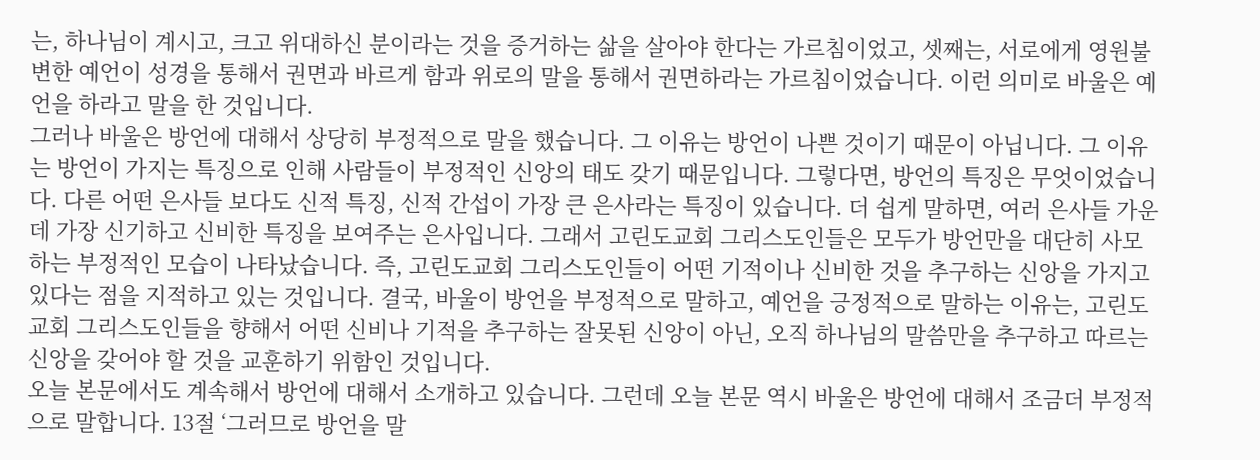는, 하나님이 계시고, 크고 위대하신 분이라는 것을 증거하는 삶을 살아야 한다는 가르침이었고, 셋째는, 서로에게 영원불변한 예언이 성경을 통해서 권면과 바르게 함과 위로의 말을 통해서 권면하라는 가르침이었습니다. 이런 의미로 바울은 예언을 하라고 말을 한 것입니다.
그러나 바울은 방언에 대해서 상당히 부정적으로 말을 했습니다. 그 이유는 방언이 나쁜 것이기 때문이 아닙니다. 그 이유는 방언이 가지는 특징으로 인해 사람들이 부정적인 신앙의 태도 갖기 때문입니다. 그렇다면, 방언의 특징은 무엇이었습니다. 다른 어떤 은사들 보다도 신적 특징, 신적 간섭이 가장 큰 은사라는 특징이 있습니다. 더 쉽게 말하면, 여러 은사들 가운데 가장 신기하고 신비한 특징을 보여주는 은사입니다. 그래서 고린도교회 그리스도인들은 모두가 방언만을 대단히 사모하는 부정적인 모습이 나타났습니다. 즉, 고린도교회 그리스도인들이 어떤 기적이나 신비한 것을 추구하는 신앙을 가지고 있다는 점을 지적하고 있는 것입니다. 결국, 바울이 방언을 부정적으로 말하고, 예언을 긍정적으로 말하는 이유는, 고린도교회 그리스도인들을 향해서 어떤 신비나 기적을 추구하는 잘못된 신앙이 아닌, 오직 하나님의 말씀만을 추구하고 따르는 신앙을 갖어야 할 것을 교훈하기 위함인 것입니다.
오늘 본문에서도 계속해서 방언에 대해서 소개하고 있습니다. 그런데 오늘 본문 역시 바울은 방언에 대해서 조금더 부정적으로 말합니다. 13절 ‘그러므로 방언을 말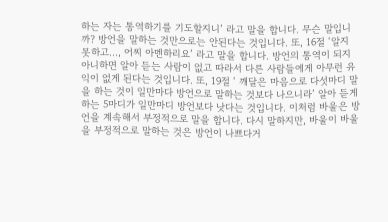하는 자는 통역하기를 기도할지니’ 라고 말을 합니다. 무슨 말입니까? 방언을 말하는 것만으로는 안된다는 것입니다. 또, 16절 ‘알지 못하고..., 어찌 아멘하리요’ 라고 말을 합니다. 방언의 통역이 되지 아니하면 알아 듣는 사람이 없고 따라서 다른 사람들에게 아무런 유익이 없게 된다는 것입니다. 또, 19절 ‘ 깨달은 마음으로 다섯마디 말을 하는 것이 일만마다 방언으로 말하는 것보다 나으니라’ 알아 듣게 하는 5마디가 일만마디 방언보다 낫다는 것입니다. 이처럼 바울은 방언을 계속해서 부정적으로 말을 합니다. 다시 말하지만, 바울이 바울을 부정적으로 말하는 것은 방언이 나쁘다거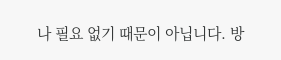나 필요 없기 때문이 아닙니다. 방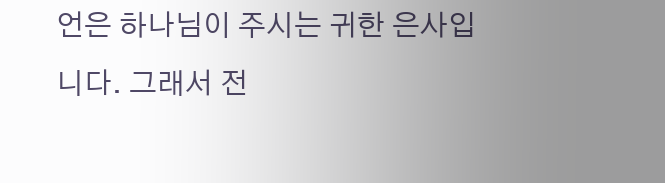언은 하나님이 주시는 귀한 은사입니다. 그래서 전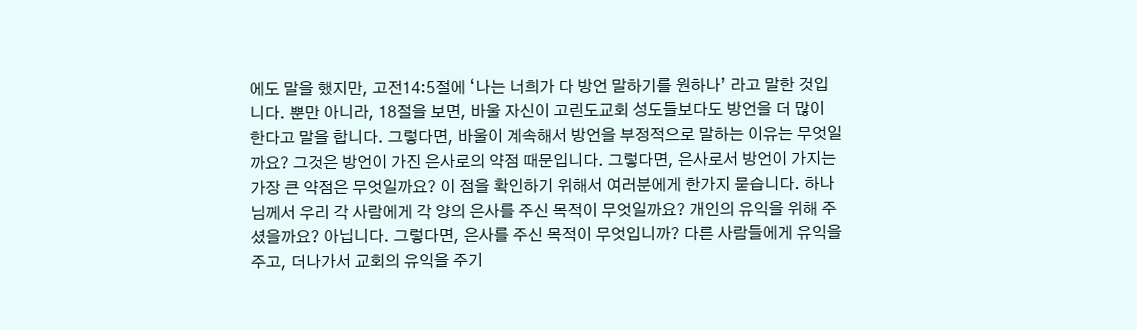에도 말을 했지만, 고전14:5절에 ‘나는 너희가 다 방언 말하기를 원하나’ 라고 말한 것입니다. 뿐만 아니라, 18절을 보면, 바울 자신이 고린도교회 성도들보다도 방언을 더 많이 한다고 말을 합니다. 그렇다면, 바울이 계속해서 방언을 부정적으로 말하는 이유는 무엇일까요? 그것은 방언이 가진 은사로의 약점 때문입니다. 그렇다면, 은사로서 방언이 가지는 가장 큰 약점은 무엇일까요? 이 점을 확인하기 위해서 여러분에게 한가지 묻습니다. 하나님께서 우리 각 사람에게 각 양의 은사를 주신 목적이 무엇일까요? 개인의 유익을 위해 주셨을까요? 아닙니다. 그렇다면, 은사를 주신 목적이 무엇입니까? 다른 사람들에게 유익을 주고, 더나가서 교회의 유익을 주기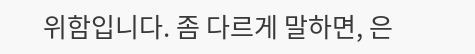위함입니다. 좀 다르게 말하면, 은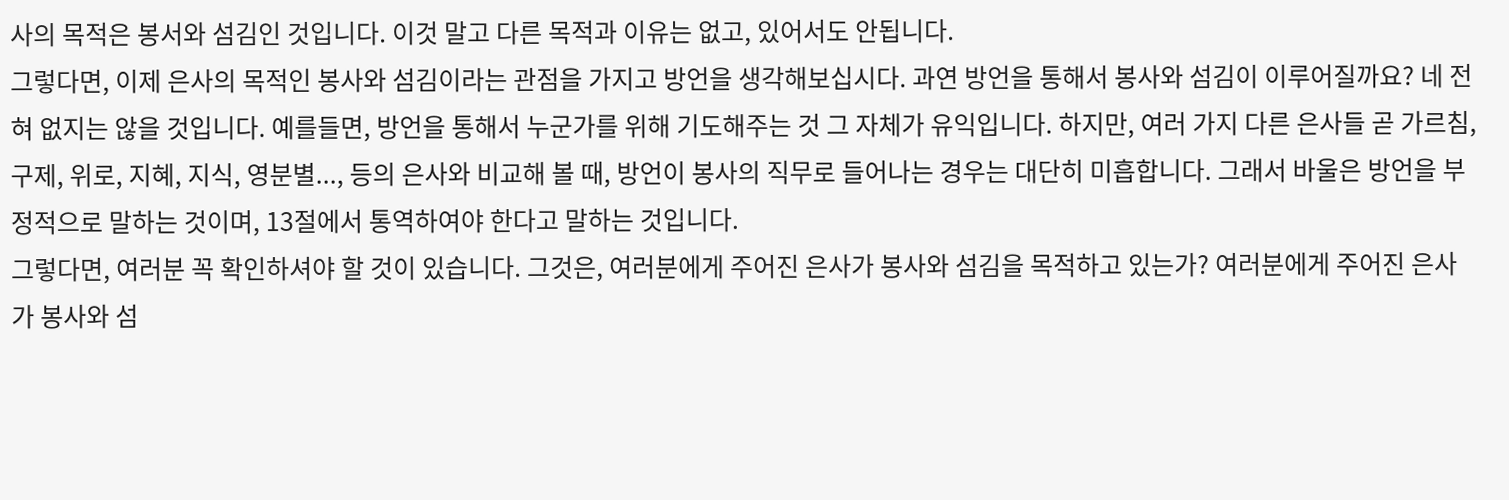사의 목적은 봉서와 섬김인 것입니다. 이것 말고 다른 목적과 이유는 없고, 있어서도 안됩니다.
그렇다면, 이제 은사의 목적인 봉사와 섬김이라는 관점을 가지고 방언을 생각해보십시다. 과연 방언을 통해서 봉사와 섬김이 이루어질까요? 네 전혀 없지는 않을 것입니다. 예를들면, 방언을 통해서 누군가를 위해 기도해주는 것 그 자체가 유익입니다. 하지만, 여러 가지 다른 은사들 곧 가르침, 구제, 위로, 지혜, 지식, 영분별..., 등의 은사와 비교해 볼 때, 방언이 봉사의 직무로 들어나는 경우는 대단히 미흡합니다. 그래서 바울은 방언을 부정적으로 말하는 것이며, 13절에서 통역하여야 한다고 말하는 것입니다.
그렇다면, 여러분 꼭 확인하셔야 할 것이 있습니다. 그것은, 여러분에게 주어진 은사가 봉사와 섬김을 목적하고 있는가? 여러분에게 주어진 은사가 봉사와 섬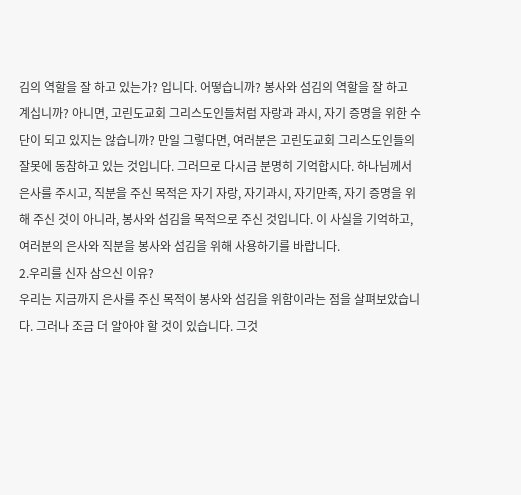김의 역할을 잘 하고 있는가? 입니다. 어떻습니까? 봉사와 섬김의 역할을 잘 하고 계십니까? 아니면, 고린도교회 그리스도인들처럼 자랑과 과시, 자기 증명을 위한 수단이 되고 있지는 않습니까? 만일 그렇다면, 여러분은 고린도교회 그리스도인들의 잘못에 동참하고 있는 것입니다. 그러므로 다시금 분명히 기억합시다. 하나님께서 은사를 주시고, 직분을 주신 목적은 자기 자랑, 자기과시, 자기만족, 자기 증명을 위해 주신 것이 아니라, 봉사와 섬김을 목적으로 주신 것입니다. 이 사실을 기억하고, 여러분의 은사와 직분을 봉사와 섬김을 위해 사용하기를 바랍니다.
2.우리를 신자 삼으신 이유?
우리는 지금까지 은사를 주신 목적이 봉사와 섬김을 위함이라는 점을 살펴보았습니다. 그러나 조금 더 알아야 할 것이 있습니다. 그것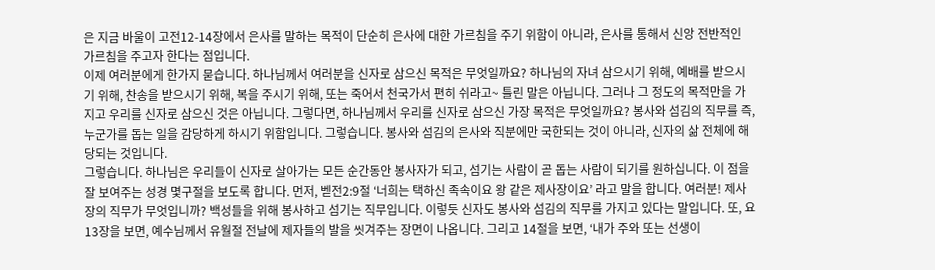은 지금 바울이 고전12-14장에서 은사를 말하는 목적이 단순히 은사에 대한 가르침을 주기 위함이 아니라, 은사를 통해서 신앙 전반적인 가르침을 주고자 한다는 점입니다.
이제 여러분에게 한가지 묻습니다. 하나님께서 여러분을 신자로 삼으신 목적은 무엇일까요? 하나님의 자녀 삼으시기 위해, 예배를 받으시기 위해, 찬송을 받으시기 위해, 복을 주시기 위해, 또는 죽어서 천국가서 편히 쉬라고~ 틀린 말은 아닙니다. 그러나 그 정도의 목적만을 가지고 우리를 신자로 삼으신 것은 아닙니다. 그렇다면, 하나님께서 우리를 신자로 삼으신 가장 목적은 무엇일까요? 봉사와 섬김의 직무를 즉, 누군가를 돕는 일을 감당하게 하시기 위함입니다. 그렇습니다. 봉사와 섬김의 은사와 직분에만 국한되는 것이 아니라, 신자의 삶 전체에 해당되는 것입니다.
그렇습니다. 하나님은 우리들이 신자로 살아가는 모든 순간동안 봉사자가 되고, 섬기는 사람이 곧 돕는 사람이 되기를 원하십니다. 이 점을 잘 보여주는 성경 몇구절을 보도록 합니다. 먼저, 벧전2:9절 ‘너희는 택하신 족속이요 왕 같은 제사장이요’ 라고 말을 합니다. 여러분! 제사장의 직무가 무엇입니까? 백성들을 위해 봉사하고 섬기는 직무입니다. 이렇듯 신자도 봉사와 섬김의 직무를 가지고 있다는 말입니다. 또, 요13장을 보면, 예수님께서 유월절 전날에 제자들의 발을 씻겨주는 장면이 나옵니다. 그리고 14절을 보면, ‘내가 주와 또는 선생이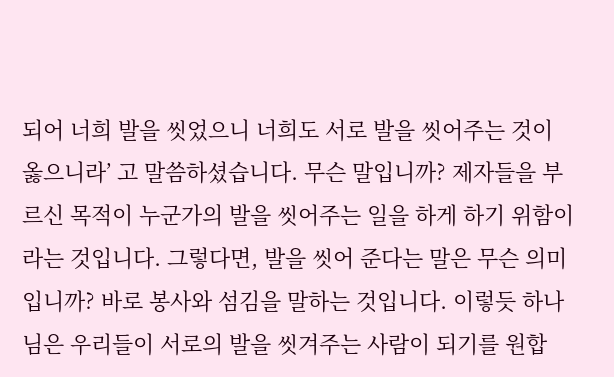되어 너희 발을 씻었으니 너희도 서로 발을 씻어주는 것이 옳으니라’ 고 말씀하셨습니다. 무슨 말입니까? 제자들을 부르신 목적이 누군가의 발을 씻어주는 일을 하게 하기 위함이라는 것입니다. 그렇다면, 발을 씻어 준다는 말은 무슨 의미입니까? 바로 봉사와 섬김을 말하는 것입니다. 이렇듯 하나님은 우리들이 서로의 발을 씻겨주는 사람이 되기를 원합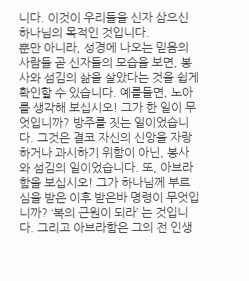니다. 이것이 우리들을 신자 삼으신 하나님의 목적인 것입니다.
뿐만 아니라, 성경에 나오는 믿음의 사람들 곧 신자들의 모습을 보면, 봉사와 섬김의 삶을 살았다는 것을 쉽게 확인할 수 있습니다. 예를들면, 노아를 생각해 보십시오! 그가 한 일이 무엇입니까? 방주를 짓는 일이었습니다. 그것은 결코 자신의 신앙을 자랑하거나 과시하기 위함이 아닌, 봉사와 섬김의 일이었습니다. 또, 아브라함을 보십시오! 그가 하나님께 부르심을 받은 이후 받은바 명령이 무엇입니까? ‘복의 근원이 되라’ 는 것입니다. 그리고 아브라함은 그의 전 인생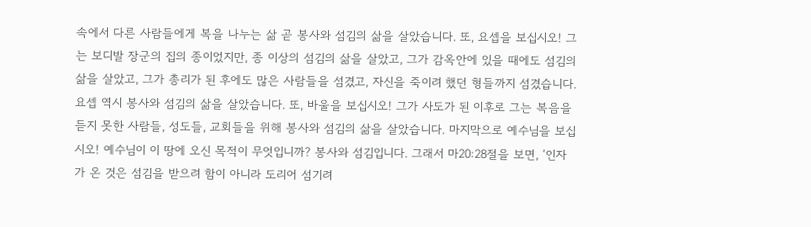속에서 다른 사람들에게 복을 나누는 삶 곧 봉사와 섬김의 삶을 살았습니다. 또, 요셉을 보십시오! 그는 보디발 장군의 집의 종이었지만, 종 이상의 섬김의 삶을 살았고, 그가 감옥안에 있을 때에도 섬김의 삶을 살았고, 그가 총리가 된 후에도 많은 사람들을 섬겼고, 자신을 죽이려 했던 형들까지 섬겼습니다. 요셉 역시 봉사와 섬김의 삶을 살았습니다. 또, 바울을 보십시오! 그가 사도가 된 이후로 그는 복음을 듣지 못한 사람들, 성도들, 교회들을 위해 봉사와 섬김의 삶을 살았습니다. 마지막으로 예수님을 보십시오! 예수님이 이 땅에 오신 목적이 무엇입니까? 봉사와 섬김입니다. 그래서 마20:28절을 보면, ‘인자가 온 것은 섬김을 받으려 함이 아니라 도리어 섬기려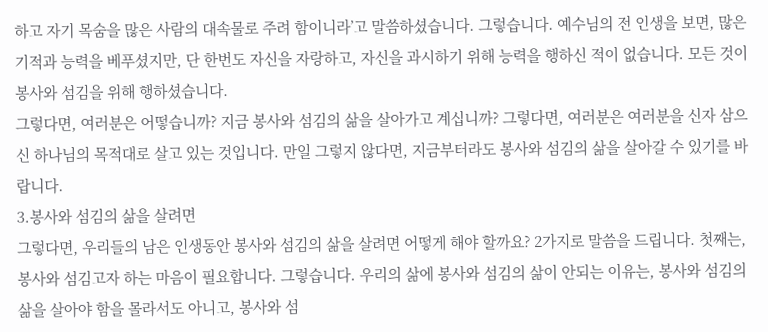하고 자기 목숨을 많은 사람의 대속물로 주려 함이니라’고 말씀하셨습니다. 그렇습니다. 예수님의 전 인생을 보면, 많은 기적과 능력을 베푸셨지만, 단 한번도 자신을 자랑하고, 자신을 과시하기 위해 능력을 행하신 적이 없습니다. 모든 것이 봉사와 섬김을 위해 행하셨습니다.
그렇다면, 여러분은 어떻습니까? 지금 봉사와 섬김의 삶을 살아가고 계십니까? 그렇다면, 여러분은 여러분을 신자 삼으신 하나님의 목적대로 살고 있는 것입니다. 만일 그렇지 않다면, 지금부터라도 봉사와 섬김의 삶을 살아갈 수 있기를 바랍니다.
3.봉사와 섬김의 삶을 살려면
그렇다면, 우리들의 남은 인생동안 봉사와 섬김의 삶을 살려면 어떻게 해야 할까요? 2가지로 말씀을 드립니다. 첫째는, 봉사와 섬김고자 하는 마음이 필요합니다. 그렇습니다. 우리의 삶에 봉사와 섬김의 삶이 안되는 이유는, 봉사와 섬김의 삶을 살아야 함을 몰라서도 아니고, 봉사와 섬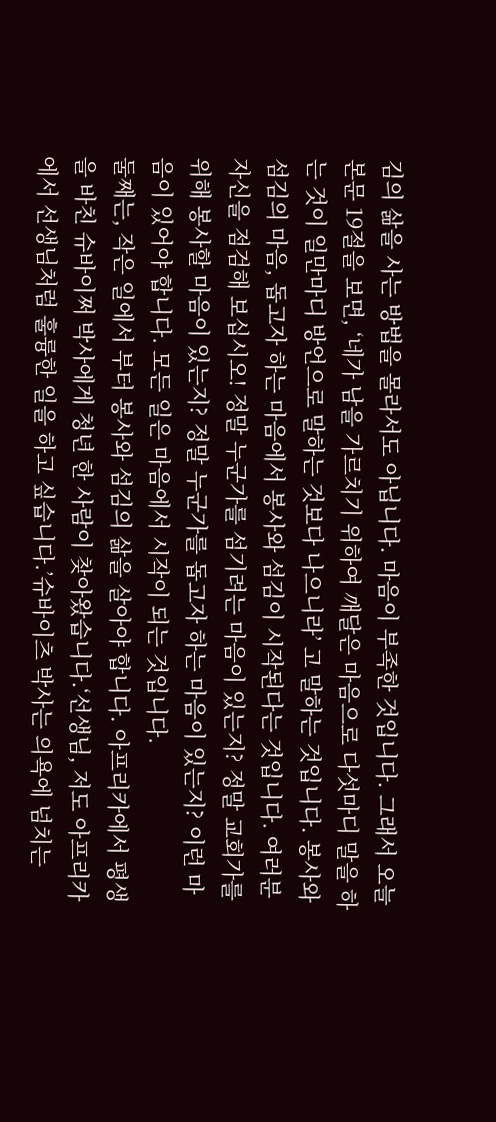김의 삶을 사는 방법을 몰라서도 아닙니다. 마음이 부족한 것입니다. 그래서 오늘 본문 19절을 보면, ‘네가 남을 가르치기 위하여 깨달은 마음으로 다섯마디 말을 하는 것이 일만마디 방언으로 말하는 것보다 나으니라’ 고 말하는 것입니다. 봉사와 섬김의 마음, 돕고자 하는 마음에서 봉사와 섬김이 시작된다는 것입니다. 여러분 자신을 점검해 보십시오! 정말 누군가를 섬기려는 마음이 있는지? 정말 교회가를 위해 봉사할 마음이 있는지? 정말 누군가를 돕고자 하는 마음이 있는지? 이런 마음이 있어야 합니다. 모든 일은 마음에서 시작이 되는 것입니다.
둘째는, 작은 일에서 부터 봉사와 섬김의 삶을 살아야 합니다. 아프리카에서 평생을 바친 슈바이쩌 박사에게 청년 한 사람이 찾아왔습니다.‘선생님, 저도 아프리카에서 선생님처럼 훌륭한 일을 하고 싶습니다.’슈바이츠 박사는 의욕에 넘치는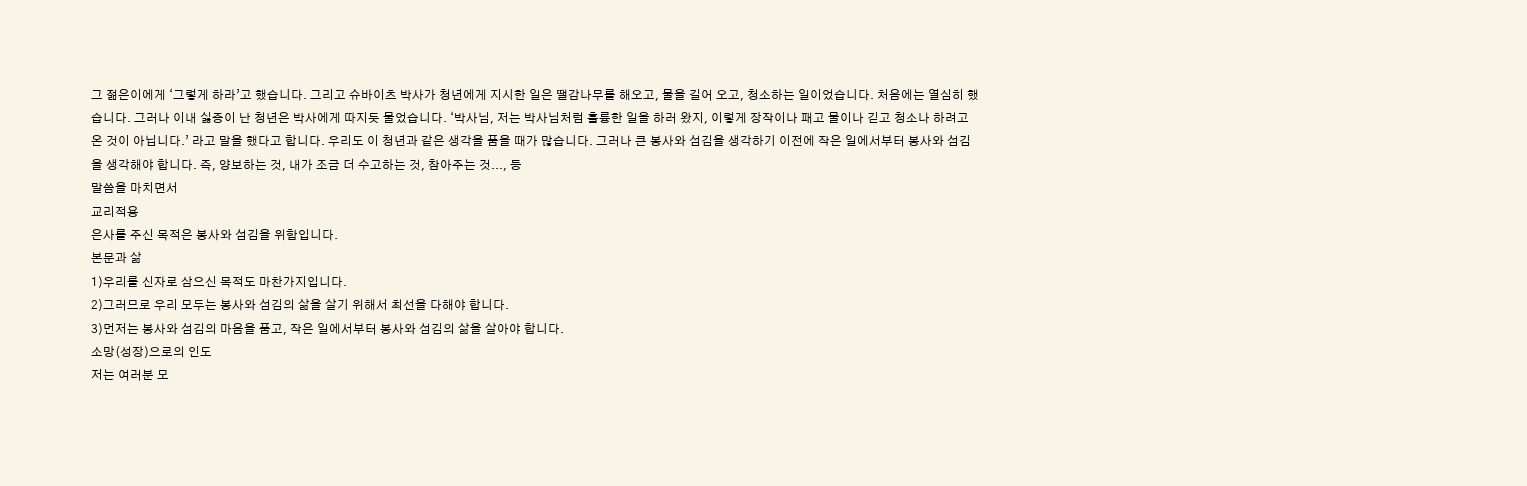그 젊은이에게 ‘그렇게 하라’고 했습니다. 그리고 슈바이츠 박사가 청년에게 지시한 일은 땔감나무를 해오고, 물을 길어 오고, 청소하는 일이었습니다. 처음에는 열심히 했습니다. 그러나 이내 싫증이 난 청년은 박사에게 따지듯 물었습니다. ‘박사님, 저는 박사님처럼 훌륭한 일을 하러 왔지, 이렇게 장작이나 패고 물이나 긷고 청소나 하려고 온 것이 아닙니다.’ 라고 말을 했다고 합니다. 우리도 이 청년과 같은 생각을 품을 때가 많습니다. 그러나 큰 봉사와 섬김을 생각하기 이전에 작은 일에서부터 봉사와 섬김을 생각해야 합니다. 즉, 양보하는 것, 내가 조금 더 수고하는 것, 참아주는 것..., 등
말씀을 마치면서
교리적용
은사를 주신 목적은 봉사와 섬김을 위함입니다.
본문과 삶
1)우리를 신자로 삼으신 목적도 마찬가지입니다.
2)그러므로 우리 모두는 봉사와 섬김의 삶을 살기 위해서 최선을 다해야 합니다.
3)먼저는 봉사와 섬김의 마음을 품고, 작은 일에서부터 봉사와 섬김의 삶을 살아야 합니다.
소망(성장)으로의 인도
저는 여러분 모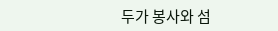두가 봉사와 섬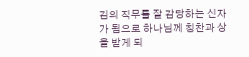김의 직무를 잘 감당하는 신자가 됨으로 하나님께 칭찬과 상을 받게 되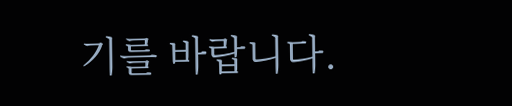기를 바랍니다.